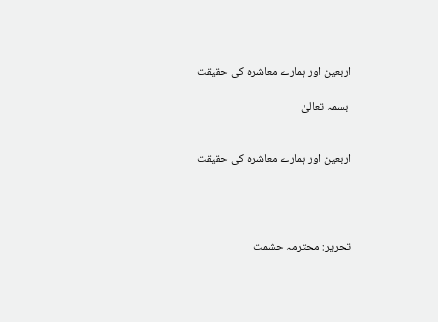اربعین اور ہمارے معاشرہ کی حقیقت

 بسمہ تعالیٰ


اربعین اور ہمارے معاشرہ کی حقیقت




تحریر: محترمہ حشمت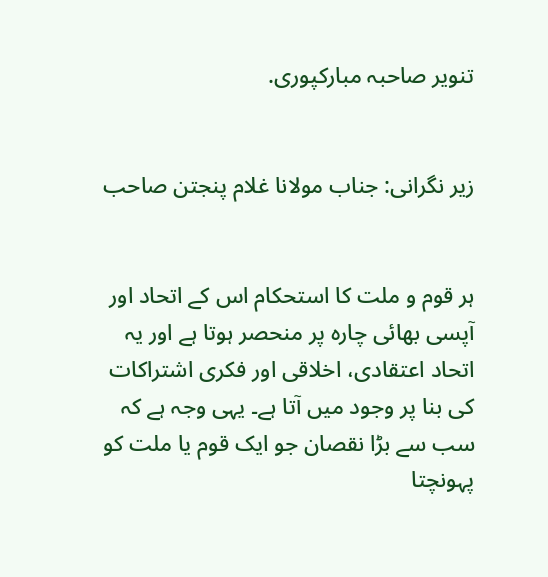تنویر صاحبہ مبارکپوری.


زیر نگرانی: جناب مولانا غلام پنجتن صاحب


ہر قوم و ملت کا استحکام اس کے اتحاد اور آپسی بھائی چارہ پر منحصر ہوتا ہے اور یہ اتحاد اعتقادی، اخلاقی اور فکری اشتراکات کی بنا پر وجود میں آتا ہے۔ یہی وجہ ہے کہ سب سے بڑا نقصان جو ایک قوم یا ملت کو پہونچتا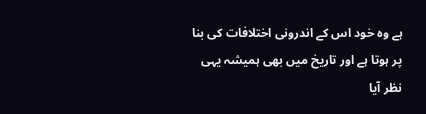ہے وہ خود اس کے اندرونی اختلافات کی بنا پر ہوتا ہے اور تاریخ میں بھی ہمیشہ یہی نظر آیا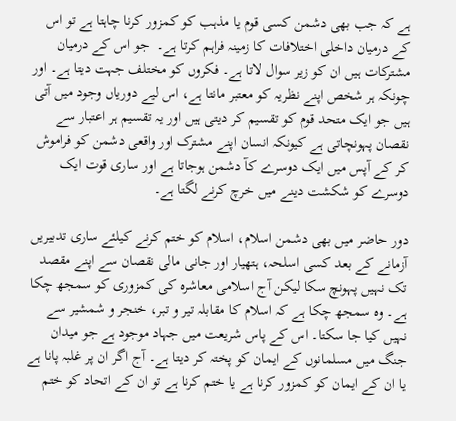ہے کہ جب بھی دشمن کسی قوم یا مذہب کو کمزور کرنا چاہتا ہے تو اس کے درمیان داخلی اختلافات کا زمینہ فراہم کرتا ہے۔  جو اس کے درمیان مشترکات ہیں ان کو زیر سوال لاتا ہے۔ فکروں کو مختلف جہت دیتا ہے۔ اور چونکہ ہر شخص اپنے نظریہ کو معتبر مانتا ہے، اس لیے دوریاں وجود میں آتی ہیں جو ایک متحد قوم کو تقسیم کر دیتی ہیں اور یہ تقسیم ہر اعتبار سے نقصان پہونچاتی ہے کیونکہ انسان اپنے مشترک اور واقعی دشمن کو فراموش کر کے آپس میں ایک دوسرے کآ دشمن ہوجاتا ہے اور ساری قوت ایک دوسرے کو شکشت دینے میں خرچ کرنے لگتا ہے۔

دور حاضر میں بھی دشمن اسلام، اسلام کو ختم کرنے کیلئے ساری تدبیریں آزمانے کے بعد کسی اسلحہ، ہتھیار اور جانی مالی نقصان سے اپنے مقصد تک نہیں پہونچ سکا لیکن آج اسلامی معاشرہ کی کمزوری کو سمجھ چکا ہے۔ وہ سمجھ چکا ہے کہ اسلام کا مقابلہ تیر و تبر، خنجر و شمشیر سے نہیں کیا جا سکتا۔ اس کے پاس شریعت میں جہاد موجود ہے جو میدان جنگ میں مسلمانوں کے ایمان کو پختہ کر دیتا ہے۔ آج اگر ان پر غلبہ پانا ہے یا ان کے ایمان کو کمزور کرنا ہے یا ختم کرنا ہے تو ان کے اتحاد کو ختم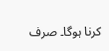کرنا ہوگا۔ صرف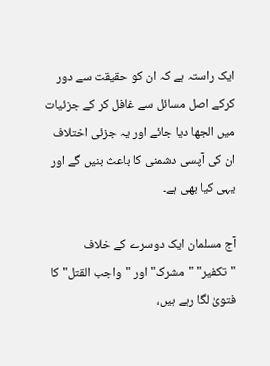ایک راستہ ہے کہ ان کو حقیقت سے دور کرکے اصل مسائل سے غافل کر کے جزئیات میں الجھا دیا جائے اور یہ جزئی اختلاف ان کی آپسی دشمنی کا باعث بنیں گے اور یہی کیا بھی ہے۔

آج مسلمان ایک دوسرے کے خلاف "تکفیر" "مشرک" اور "واجب القتل" کا فتویٰ لگا رہے ہیں،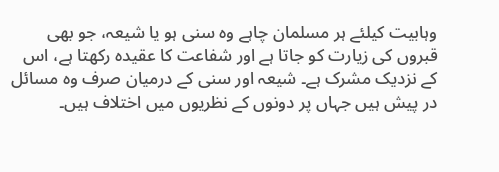وہابیت کیلئے ہر مسلمان چاہے وہ سنی ہو یا شیعہ، جو بھی قبروں کی زیارت کو جاتا ہے اور شفاعت کا عقیدہ رکھتا ہے، اس کے نزدیک مشرک ہے۔ شیعہ اور سنی کے درمیان صرف وہ مسائل در پیش ہیں جہاں پر دونوں کے نظریوں میں اختلاف ہیں۔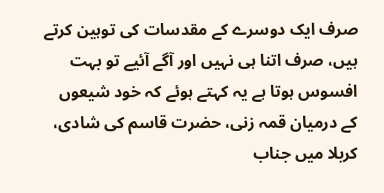صرف ایک دوسرے کے مقدسات کی توہین کرتے ہیں، صرف اتنا ہی نہیں اور آگے آئیے تو بہت افسوس ہوتا ہے یہ کہتے ہوئے کہ خود شیعوں کے درمیان قمہ زنی، حضرت قاسم کی شادی، کربلا میں جناب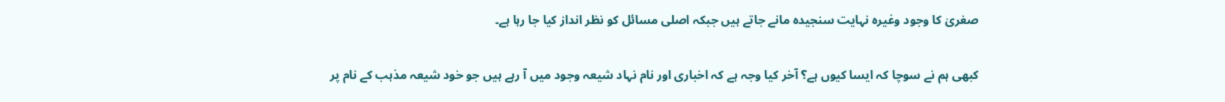صغریٰ کا وجود وغیرہ نہایت سنجیدہ مانے جاتے ہیں جبکہ اصلی مسائل کو نظر انداز کیا جا رہا ہے۔

کبھی ہم نے سوچا کہ ایسا کیوں ہے؟ آخر کیا وجہ ہے کہ اخباری اور نام نہاد شیعہ وجود میں آ رہے ہیں جو خود شیعہ مذہب کے نام پر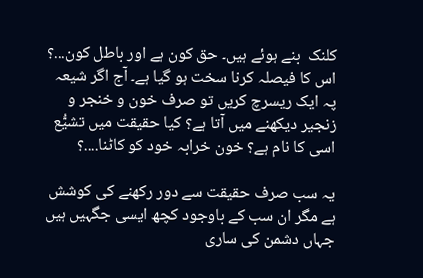کلنک  بنے ہوئے ہیں۔ حق کون ہے اور باطل کون...؟ اس کا فیصلہ کرنا سخت ہو گیا ہے۔ آج اگر شیعہ پہ ایک ریسرچ کریں تو صرف خون و خنجر و زنجیر دیکھنے میں آتا ہے؟ کیا حقیقت میں تشیُّع اسی کا نام ہے؟ خون خرابہ خود کو کاٹنا....؟

یہ سب صرف حقیقت سے دور رکھنے کی کوشش ہے مگر ان سب کے باوجود کچھ ایسی جگہیں ہیں جہاں دشمن کی ساری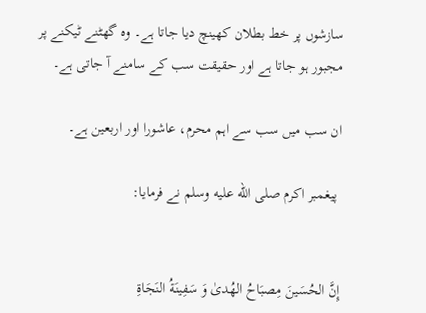سازشوں پر خط بطلان کھینچ دیا جاتا ہے۔ وہ گھٹنے ٹیکنے پر مجبور ہو جاتا ہے اور حقیقت سب کے سامنے آ جاتی ہے۔

ان سب میں سب سے اہم محرم، عاشورا اور اربعین ہے۔

 پیغمبر اکرم صلى الله عليه وسلم نے فرمایا:


إِنَّ الحُسَینَ مِصبَاحُ الھُدیٰ وَ سَفِینَةُ النَجَاۃِ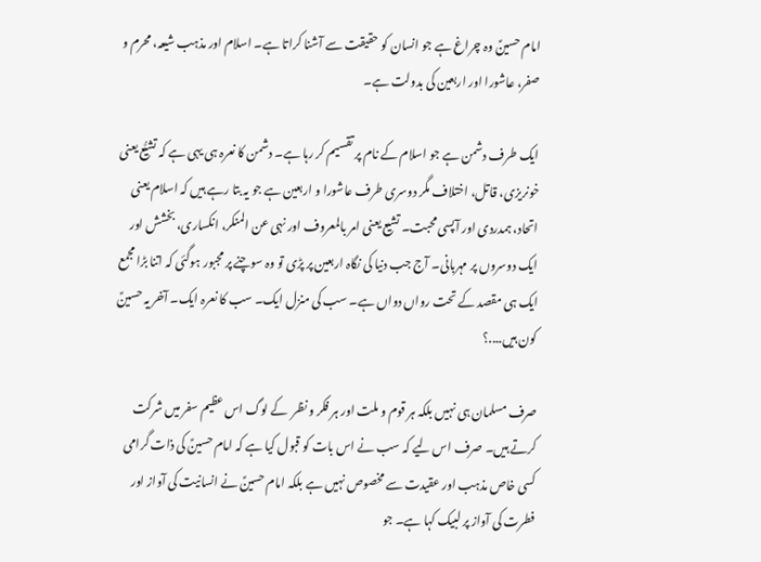امام حسینؑ وہ چراغ ہے جو انسان کو حقیقت سے آشنا کراتا ہے۔ اسلام اور مذہب شیعہ، محرم و صفر، عاشورا اور اربعین کی بدولت ہے۔

ایک طرف دشمن ہے جو اسلام کے نام پر تقسیم کر رہا ہے۔ دشمن کا نعرہ ہی یہی ہے کہ تشیُّع یعنی خونریزی، قاتل، اختلاف مگر دوسری طرف عاشورا و اربعین ہے جو یہ بتا رہے ہیں کہ اسلام یعنی اتحاد، ہمدردی اور آپسی محبت۔ تشیع یعنی امر بالمعروف اور نہی عن المنکر، انکساری، بخشش اور ایک دوسروں پر مہربانی۔ آج جب دنیا کی نگاہ اربعین پر پڑی تو وہ سوچنے پر مجبور ہوگئی کہ اتنا بڑا مجمع ایک ہی مقصد کے تحت رواں دواں ہے۔ سب کی منزل ایک۔ سب کا نعرہ ایک۔ آخر یہ حسینؑ کون ہیں....؟

صرف مسلمان ہی نہیں بلکہ ہر قوم و ملت اور ہر فکر و نظر  کے لوگ اس عظیم سفر میں شرکت کرتے ہیں۔ صرف اس لیے کہ سب نے اس بات کو قبول کیا ہے کہ امام حسینؑ کی ذات گرامی کسی خاص مذہب اور عقیدت سے مخصوص نہیں ہے بلکہ امام حسینؑ نے انسانیت کی آواز اور فطرت کی آواز پر لبیک کہا ہے۔ جو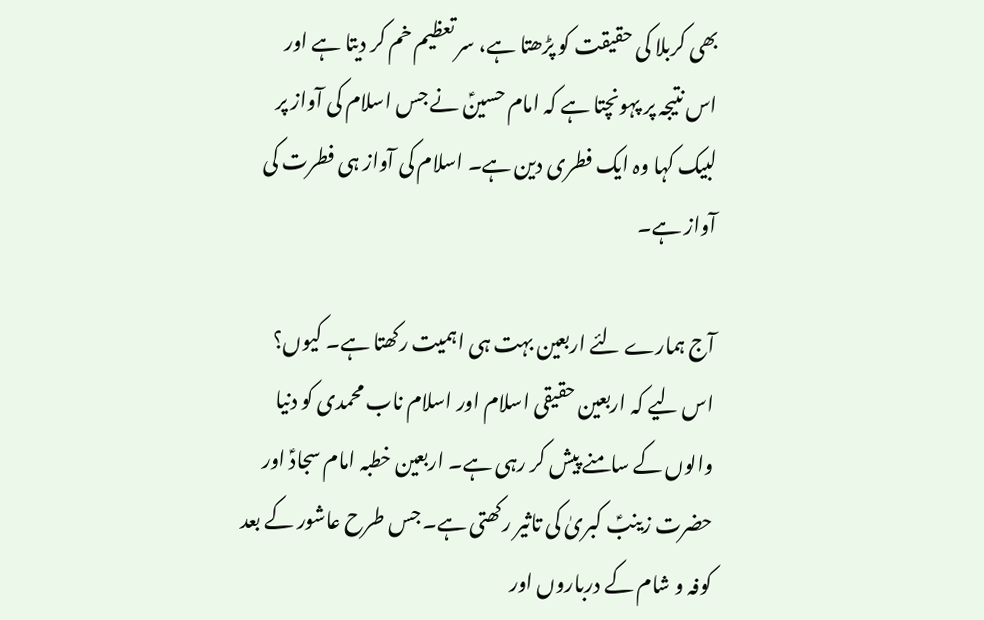بھی کربلا کی حقیقت کو پڑھتا ہے، سر تعظیم خم کر دیتا ہے اور اس نتیجہ پر پہونچتا ہے کہ امام حسینؑ نے جس اسلام کی آواز پر لبیک کہا وہ ایک فطری دین ہے۔ اسلام کی آواز ہی فطرت کی آواز ہے۔

آج ہمارے لئے اربعین بہت ہی اہمیت رکھتا ہے۔ کیوں؟ اس لیے کہ اربعین حقیقی اسلام اور اسلام ناب محمدی کو دنیا والوں کے سامنے پیش کر رہی ہے۔ اربعین خطبہ امام سجادؑ اور حضرت زینبؑ کبریٰ کی تاثیر رکھتی ہے۔ جس طرح عاشور کے بعد کوفہ و شام کے درباروں اور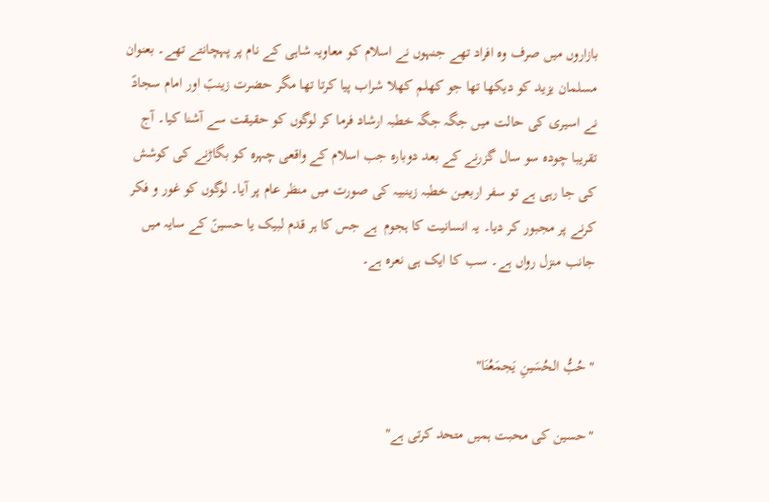بازاروں میں صرف وہ افراد تھے جنہوں نے اسلام کو معاویہ شاہی کے نام پر پہچانتے تھے۔ بعنوان مسلمان یزید کو دیکھا تھا جو کھلم کھلا شراب پیا کرتا تھا مگر حضرت زینبؑ اور امام سجادؑ نے اسیری کی حالت میں جگہ جگہ خطبہ ارشاد فرما کر لوگوں کو حقیقت سے آشنا کیا۔ آج تقریبا چودہ سو سال گزرنے کے بعد دوبارہ جب اسلام کے واقعی چہرہ کو بگاڑنے کی کوشش کی جا رہی ہے تو سفر اربعین خطبہ زینبیہ کی صورت میں منظر عام پر آیا۔ لوگوں کو غور و فکر کرنے پر مجبور کر دیا۔ یہ انسانیت کا ہجوم  ہے جس کا ہر قدم لبیک یا حسینؑ کے سایہ میں جانب منزل رواں ہے۔ سب کا ایک ہی نعرہ ہے۔


"حُبُّ الحُسَینِ یَجمَعُنَا"

"حسین کی محبت ہمیں متحد کرتی ہے"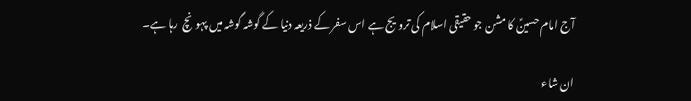آج امام حسینؑ کا مشن جو حقیقی اسلام کی ترویج ہے اس سفر کے ذریعہ دنیا کے گوشہ گوشہ میں پہونچ  رہا ہے۔

ان شاء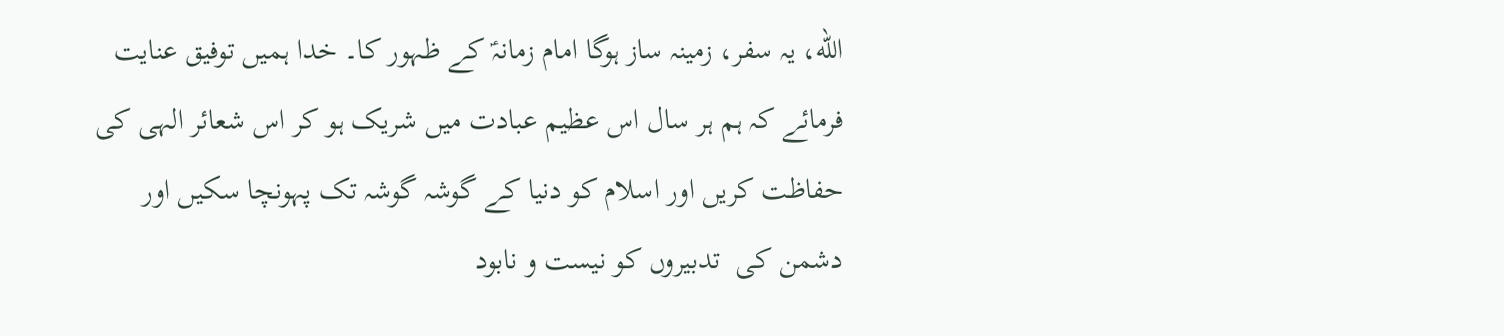الله، یہ سفر، زمینہ ساز ہوگا امام زمانہؑ کے ظہور کا۔ خدا ہمیں توفیق عنایت فرمائے کہ ہم ہر سال اس عظیم عبادت میں شریک ہو کر اس شعائر الہی کی حفاظت کریں اور اسلام کو دنیا کے گوشہ گوشہ تک پہونچا سکیں اور دشمن کی  تدبیروں کو نیست و نابود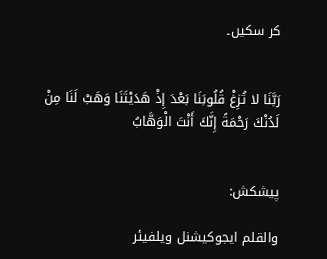کر سکیں۔


رَبَّنَا لا تُزِغْ قُلُوبَنَا بَعْدَ إِذْ هَدَيْتَنَا وَهَبْ لَنَا مِنْ لَدُنْكَ رَحْمَةً إِنَّكَ أَنْتَ الْوَهَّابُ


پیشکش:

والقلم ایجوکیشنل ویلفیئر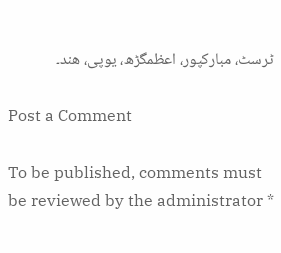ٹرسٹ، مبارکپور، اعظمگڑھ، یوپی، هند۔

Post a Comment

To be published, comments must be reviewed by the administrator *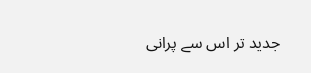جدید تر اس سے پرانی